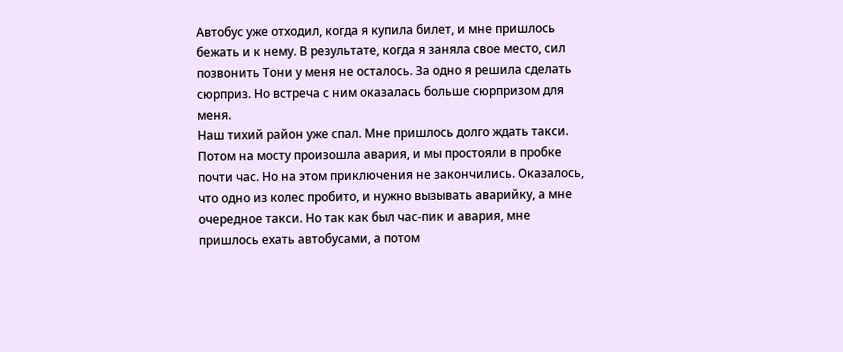Автобус уже отходил, когда я купила билет, и мне пришлось бежать и к нему. В результате, когда я заняла свое место, сил позвонить Тони у меня не осталось. За одно я решила сделать сюрприз. Но встреча с ним оказалась больше сюрпризом для меня.
Наш тихий район уже спал. Мне пришлось долго ждать такси. Потом на мосту произошла авария, и мы простояли в пробке почти час. Но на этом приключения не закончились. Оказалось, что одно из колес пробито, и нужно вызывать аварийку, а мне очередное такси. Но так как был час-пик и авария, мне пришлось ехать автобусами, а потом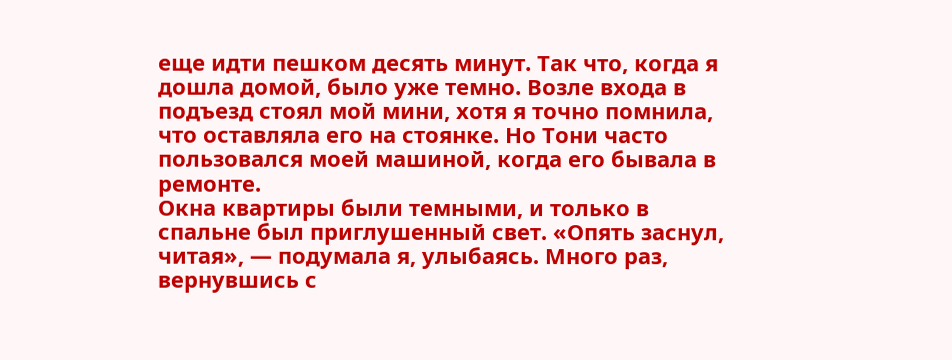еще идти пешком десять минут. Так что, когда я дошла домой, было уже темно. Возле входа в подъезд стоял мой мини, хотя я точно помнила, что оставляла его на стоянке. Но Тони часто пользовался моей машиной, когда его бывала в ремонте.
Окна квартиры были темными, и только в спальне был приглушенный свет. «Опять заснул, читая», — подумала я, улыбаясь. Много раз, вернувшись с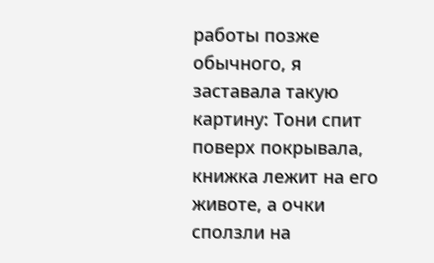работы позже обычного, я заставала такую картину: Тони спит поверх покрывала, книжка лежит на его животе, а очки сползли на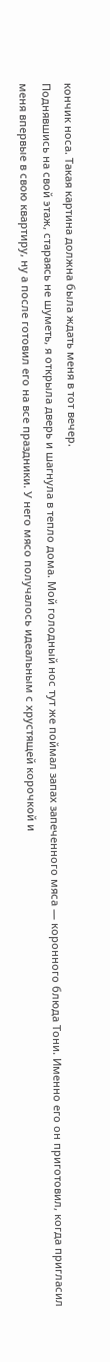кончик носа. Такая картина должна была ждать меня в тот вечер.
Поднявшись на свой этаж, стараясь не шуметь, я открыла дверь и шагнула в тепло дома. Мой голодный нос тут же поймал запах запеченного мяса — коронного блюда Тони. Именно его он приготовил, когда пригласил меня впервые в свою квартиру, ну а после готовил его на все праздники. У него мясо получалось идеальным с хрустящей корочкой и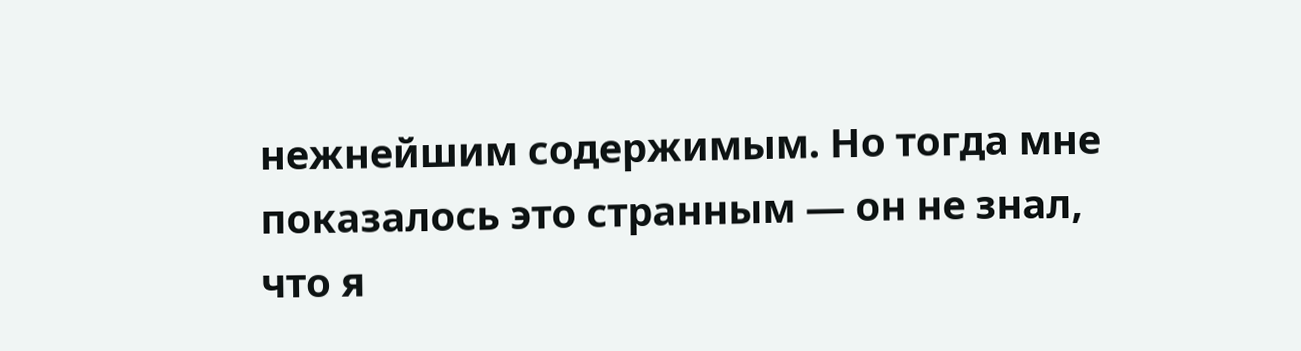нежнейшим содержимым. Но тогда мне показалось это странным — он не знал, что я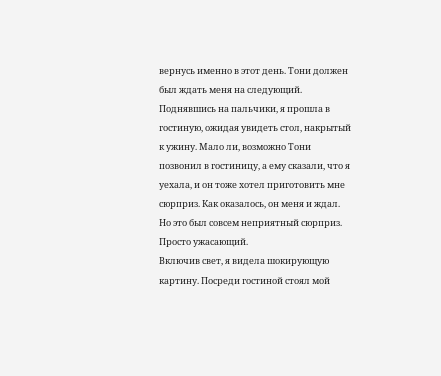вернусь именно в этот день. Тони должен был ждать меня на следующий.
Поднявшись на пальчики, я прошла в гостиную, ожидая увидеть стол, накрытый к ужину. Мало ли, возможно Тони позвонил в гостиницу, а ему сказали, что я уехала, и он тоже хотел приготовить мне сюрприз. Как оказалось, он меня и ждал. Но это был совсем неприятный сюрприз. Просто ужасающий.
Включив свет, я видела шокирующую картину. Посреди гостиной стоял мой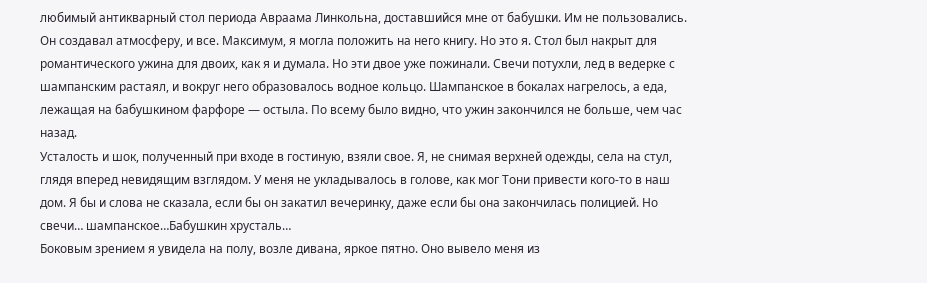любимый антикварный стол периода Авраама Линкольна, доставшийся мне от бабушки. Им не пользовались. Он создавал атмосферу, и все. Максимум, я могла положить на него книгу. Но это я. Стол был накрыт для романтического ужина для двоих, как я и думала. Но эти двое уже пожинали. Свечи потухли, лед в ведерке с шампанским растаял, и вокруг него образовалось водное кольцо. Шампанское в бокалах нагрелось, а еда, лежащая на бабушкином фарфоре — остыла. По всему было видно, что ужин закончился не больше, чем час назад.
Усталость и шок, полученный при входе в гостиную, взяли свое. Я, не снимая верхней одежды, села на стул, глядя вперед невидящим взглядом. У меня не укладывалось в голове, как мог Тони привести кого-то в наш дом. Я бы и слова не сказала, если бы он закатил вечеринку, даже если бы она закончилась полицией. Но свечи… шампанское…Бабушкин хрусталь…
Боковым зрением я увидела на полу, возле дивана, яркое пятно. Оно вывело меня из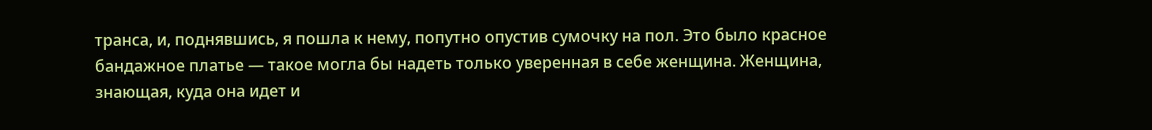транса, и, поднявшись, я пошла к нему, попутно опустив сумочку на пол. Это было красное бандажное платье — такое могла бы надеть только уверенная в себе женщина. Женщина, знающая, куда она идет и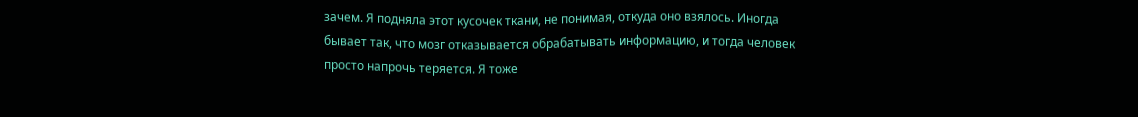зачем. Я подняла этот кусочек ткани, не понимая, откуда оно взялось. Иногда бывает так, что мозг отказывается обрабатывать информацию, и тогда человек просто напрочь теряется. Я тоже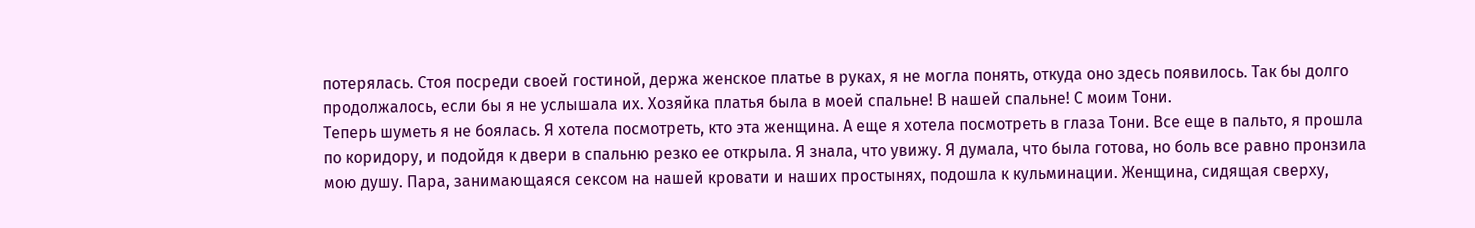потерялась. Стоя посреди своей гостиной, держа женское платье в руках, я не могла понять, откуда оно здесь появилось. Так бы долго продолжалось, если бы я не услышала их. Хозяйка платья была в моей спальне! В нашей спальне! С моим Тони.
Теперь шуметь я не боялась. Я хотела посмотреть, кто эта женщина. А еще я хотела посмотреть в глаза Тони. Все еще в пальто, я прошла по коридору, и подойдя к двери в спальню резко ее открыла. Я знала, что увижу. Я думала, что была готова, но боль все равно пронзила мою душу. Пара, занимающаяся сексом на нашей кровати и наших простынях, подошла к кульминации. Женщина, сидящая сверху,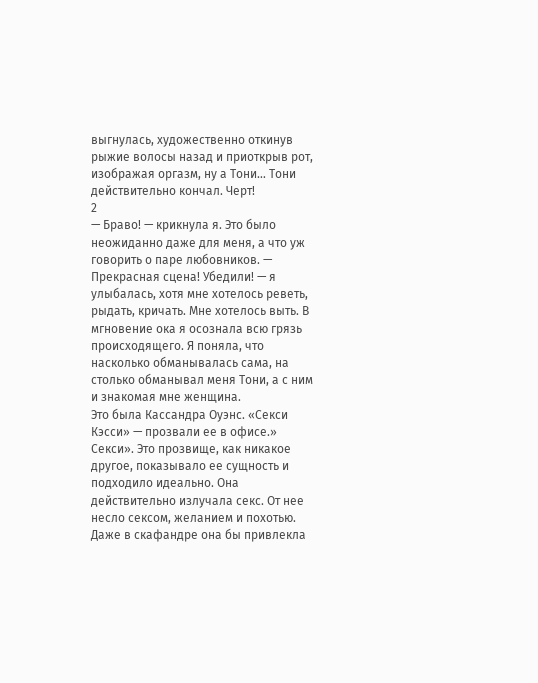выгнулась, художественно откинув рыжие волосы назад и приоткрыв рот, изображая оргазм, ну а Тони… Тони действительно кончал. Черт!
2
— Браво! — крикнула я. Это было неожиданно даже для меня, а что уж говорить о паре любовников. — Прекрасная сцена! Убедили! — я улыбалась, хотя мне хотелось реветь, рыдать, кричать. Мне хотелось выть. В мгновение ока я осознала всю грязь происходящего. Я поняла, что насколько обманывалась сама, на столько обманывал меня Тони, а с ним и знакомая мне женщина.
Это была Кассандра Оуэнс. «Секси Кэсси» — прозвали ее в офисе.» Секси». Это прозвище, как никакое другое, показывало ее сущность и подходило идеально. Она действительно излучала секс. От нее несло сексом, желанием и похотью. Даже в скафандре она бы привлекла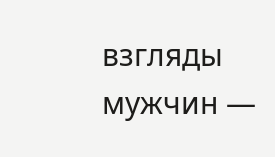взгляды мужчин —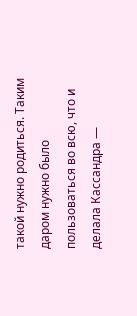такой нужно родиться. Таким даром нужно было пользоваться во всю, что и делала Кассандра —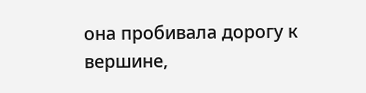она пробивала дорогу к вершине,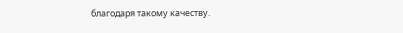благодаря такому качеству.